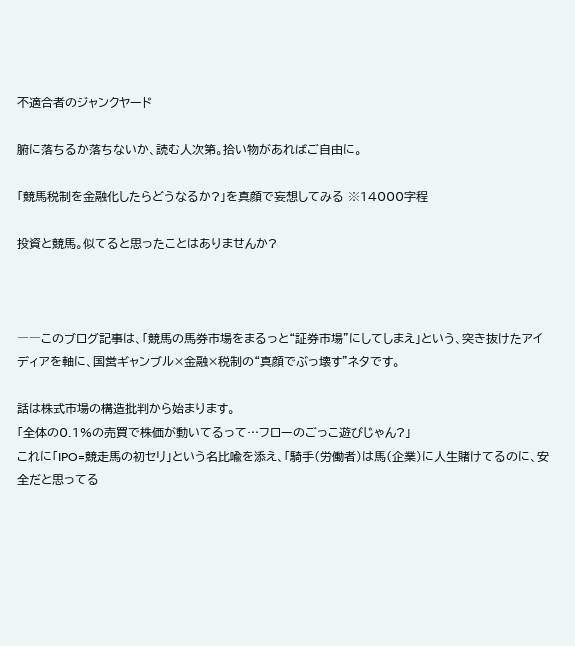不適合者のジャンクヤード

腑に落ちるか落ちないか、読む人次第。拾い物があればご自由に。

「競馬税制を金融化したらどうなるか?」を真顔で妄想してみる ※14000字程

投資と競馬。似てると思ったことはありませんか?



――このブログ記事は、「競馬の馬券市場をまるっと“証券市場”にしてしまえ」という、突き抜けたアイディアを軸に、国営ギャンブル×金融×税制の“真顔でぶっ壊す”ネタです。

話は株式市場の構造批判から始まります。
「全体の0.1%の売買で株価が動いてるって…フローのごっこ遊びじゃん?」
これに「IPO=競走馬の初セリ」という名比喩を添え、「騎手(労働者)は馬(企業)に人生賭けてるのに、安全だと思ってる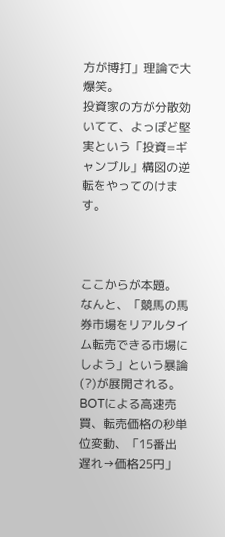方が博打」理論で大爆笑。
投資家の方が分散効いてて、よっぽど堅実という「投資=ギャンブル」構図の逆転をやってのけます。



ここからが本題。
なんと、「競馬の馬券市場をリアルタイム転売できる市場にしよう」という暴論(?)が展開される。
BOTによる高速売買、転売価格の秒単位変動、「15番出遅れ→価格25円」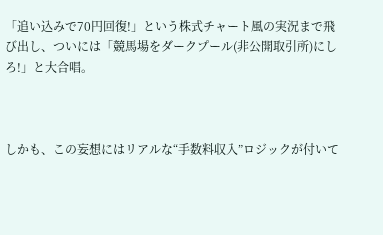「追い込みで70円回復!」という株式チャート風の実況まで飛び出し、ついには「競馬場をダークプール(非公開取引所)にしろ!」と大合唱。



しかも、この妄想にはリアルな“手数料収入”ロジックが付いて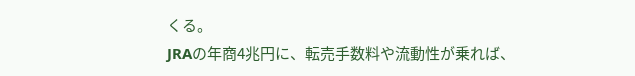くる。
JRAの年商4兆円に、転売手数料や流動性が乗れば、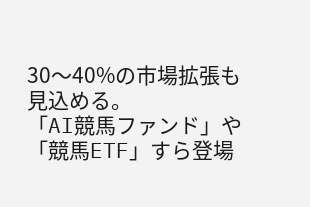30〜40%の市場拡張も見込める。
「AI競馬ファンド」や「競馬ETF」すら登場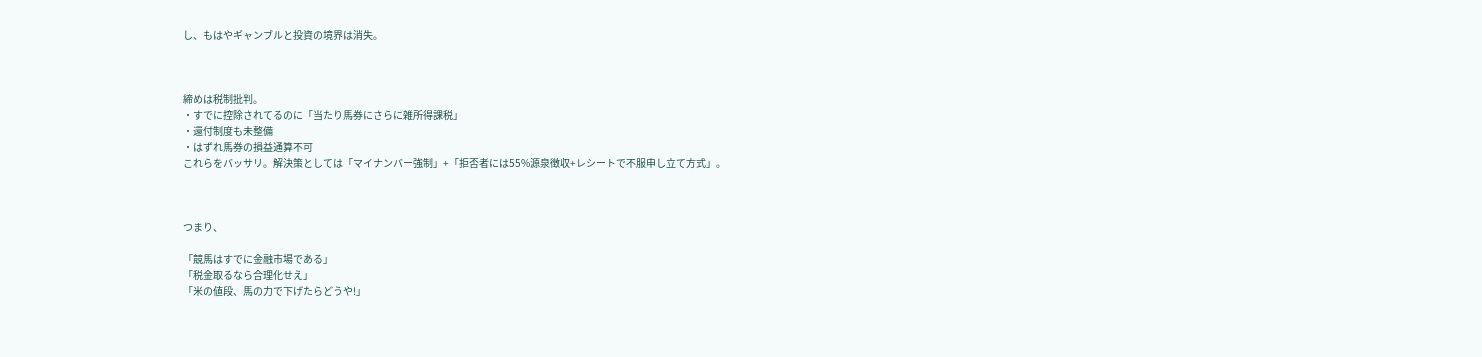し、もはやギャンブルと投資の境界は消失。



締めは税制批判。
・すでに控除されてるのに「当たり馬券にさらに雑所得課税」
・還付制度も未整備
・はずれ馬券の損益通算不可
これらをバッサリ。解決策としては「マイナンバー強制」+「拒否者には55%源泉徴収+レシートで不服申し立て方式」。



つまり、

「競馬はすでに金融市場である」
「税金取るなら合理化せえ」
「米の値段、馬の力で下げたらどうや!」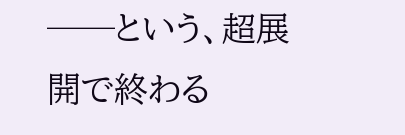──という、超展開で終わる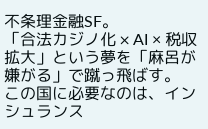不条理金融SF。
「合法カジノ化 × AI × 税収拡大」という夢を「麻呂が嫌がる」で蹴っ飛ばす。
この国に必要なのは、インシュランス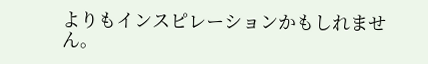よりもインスピレーションかもしれません。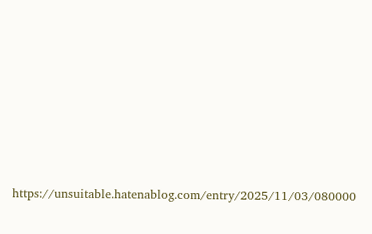https://unsuitable.hatenablog.com/entry/2025/11/03/080000